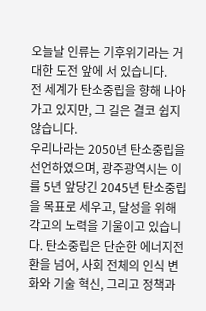오늘날 인류는 기후위기라는 거대한 도전 앞에 서 있습니다.
전 세계가 탄소중립을 향해 나아가고 있지만, 그 길은 결코 쉽지 않습니다.
우리나라는 2050년 탄소중립을 선언하였으며, 광주광역시는 이를 5년 앞당긴 2045년 탄소중립을 목표로 세우고, 달성을 위해 각고의 노력을 기울이고 있습니다. 탄소중립은 단순한 에너지전환을 넘어, 사회 전체의 인식 변화와 기술 혁신, 그리고 정책과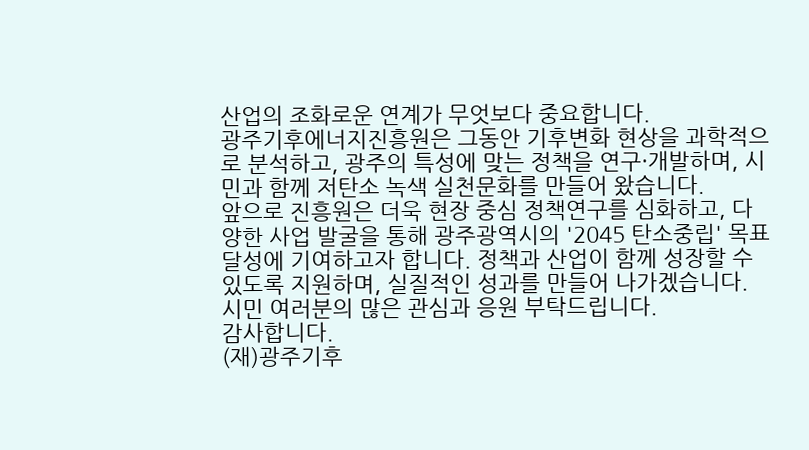산업의 조화로운 연계가 무엇보다 중요합니다.
광주기후에너지진흥원은 그동안 기후변화 현상을 과학적으로 분석하고, 광주의 특성에 맞는 정책을 연구·개발하며, 시민과 함께 저탄소 녹색 실천문화를 만들어 왔습니다.
앞으로 진흥원은 더욱 현장 중심 정책연구를 심화하고, 다양한 사업 발굴을 통해 광주광역시의 '2045 탄소중립' 목표 달성에 기여하고자 합니다. 정책과 산업이 함께 성장할 수 있도록 지원하며, 실질적인 성과를 만들어 나가겠습니다.
시민 여러분의 많은 관심과 응원 부탁드립니다.
감사합니다.
(재)광주기후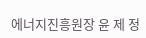에너지진흥원장 윤 제 정